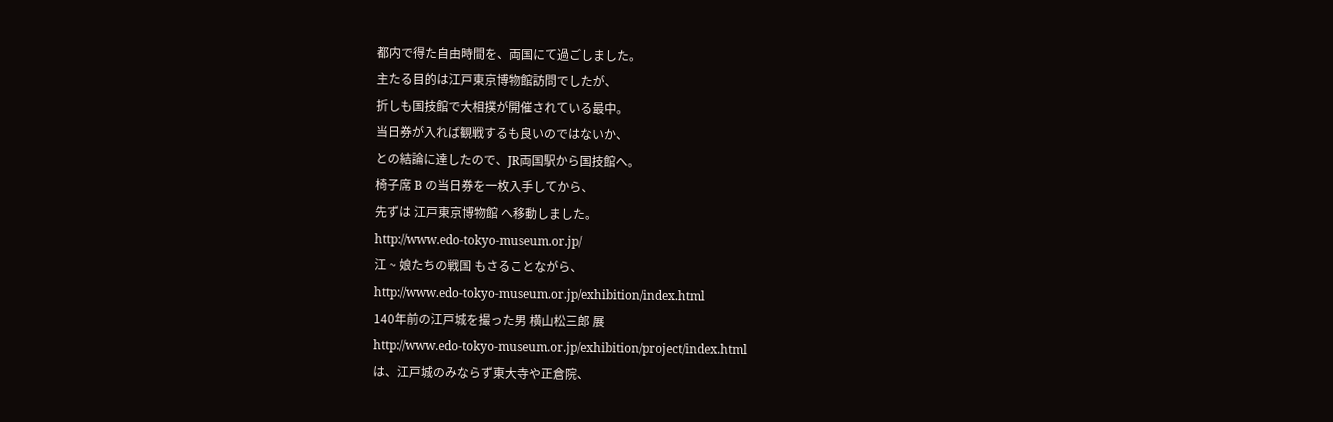都内で得た自由時間を、両国にて過ごしました。
主たる目的は江戸東京博物館訪問でしたが、
折しも国技館で大相撲が開催されている最中。
当日券が入れば観戦するも良いのではないか、
との結論に達したので、JR両国駅から国技館へ。
椅子席 B の当日券を一枚入手してから、
先ずは 江戸東京博物館 へ移動しました。
http://www.edo-tokyo-museum.or.jp/
江 ~ 娘たちの戦国 もさることながら、
http://www.edo-tokyo-museum.or.jp/exhibition/index.html
140年前の江戸城を撮った男 横山松三郎 展
http://www.edo-tokyo-museum.or.jp/exhibition/project/index.html
は、江戸城のみならず東大寺や正倉院、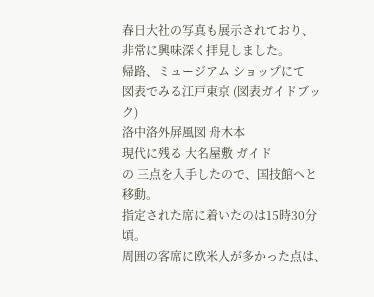春日大社の写真も展示されており、
非常に興味深く拝見しました。
帰路、ミュージアム ショップにて
図表でみる江戸東京 (図表ガイドブック)
洛中洛外屏風図 舟木本
現代に残る 大名屋敷 ガイド
の 三点を入手したので、国技館へと移動。
指定された席に着いたのは15時30分頃。
周囲の客席に欧米人が多かった点は、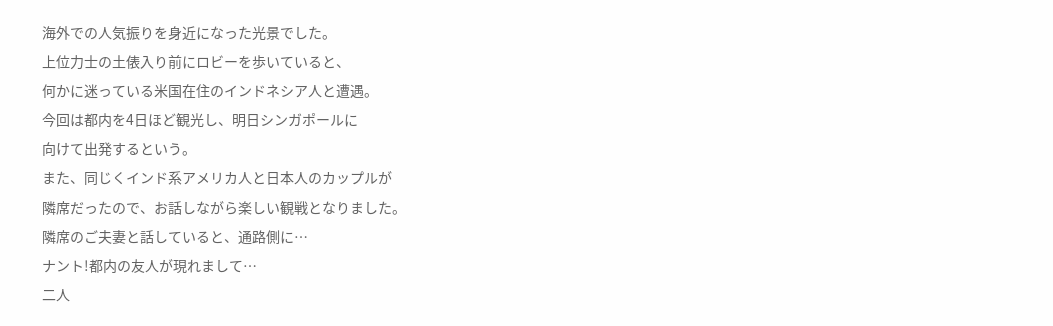海外での人気振りを身近になった光景でした。
上位力士の土俵入り前にロビーを歩いていると、
何かに迷っている米国在住のインドネシア人と遭遇。
今回は都内を4日ほど観光し、明日シンガポールに
向けて出発するという。
また、同じくインド系アメリカ人と日本人のカップルが
隣席だったので、お話しながら楽しい観戦となりました。
隣席のご夫妻と話していると、通路側に…
ナント!都内の友人が現れまして…
二人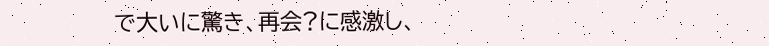で大いに驚き、再会?に感激し、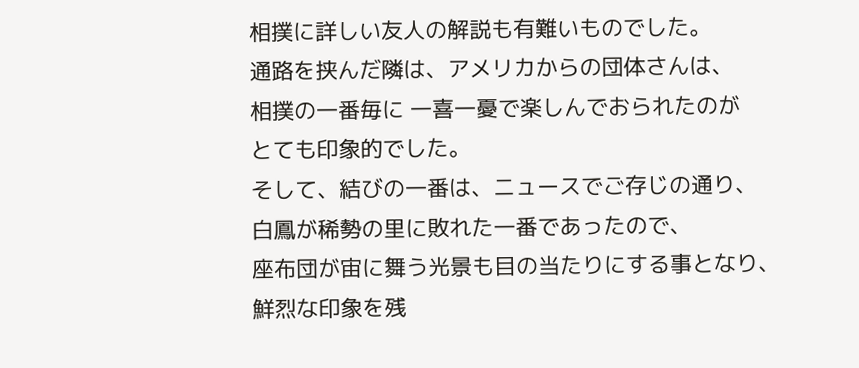相撲に詳しい友人の解説も有難いものでした。
通路を挟んだ隣は、アメリカからの団体さんは、
相撲の一番毎に 一喜一憂で楽しんでおられたのが
とても印象的でした。
そして、結びの一番は、ニュースでご存じの通り、
白鳳が稀勢の里に敗れた一番であったので、
座布団が宙に舞う光景も目の当たりにする事となり、
鮮烈な印象を残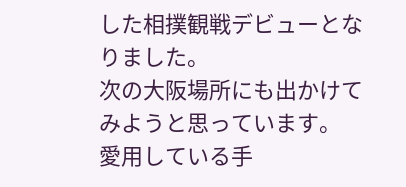した相撲観戦デビューとなりました。
次の大阪場所にも出かけてみようと思っています。
愛用している手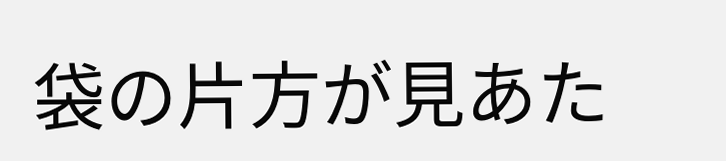袋の片方が見あた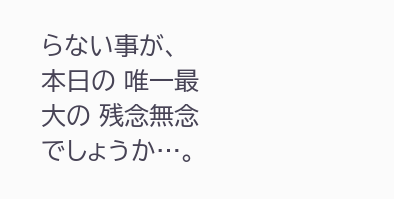らない事が、
本日の 唯一最大の 残念無念でしょうか…。